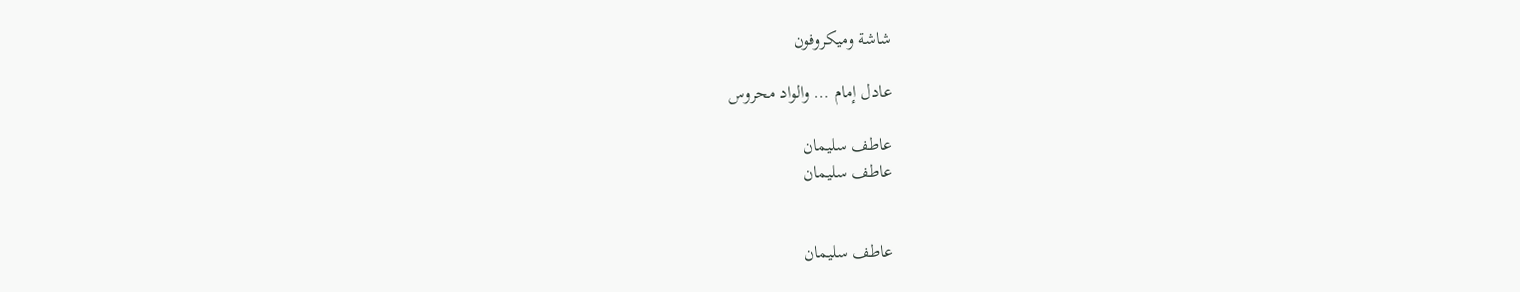شاشة وميكروفون

عادل إمام … والواد محروس

عاطف سليمان
عاطف سليمان


عاطف سليمان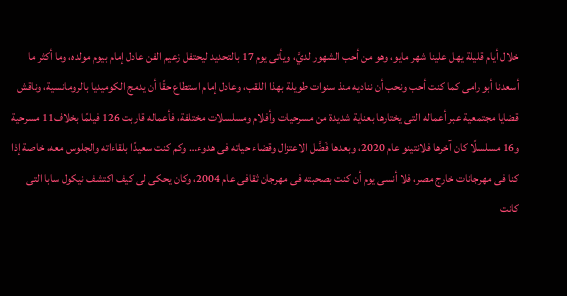خلال أيام قليلة يهل علينا شهر مايو، وهو من أحب الشهور لديَّ، ويأتى يوم 17 بالتحديد ليحتفل زعيم الفن عادل إمام بيوم مولده، وما أكثر ما أسعدنا أبو رامى كما كنت أحب ونحب أن نناديه منذ سنوات طويلة بهذا اللقب، وعادل إمام استطاع حقًا أن يدمج الكوميديا بالرومانسية، وناقش قضايا مجتمعية عبر أعماله التى يختارها بعناية شديدة من مسرحيات وأفلام ومسلسلات مختلفة، فأعماله قاربت 126 فيلمًا بخلاف11 مسرحية و16 مسلسلًا كان آخرها فلانتينو عام 2020، وبعدها فَضَّل الاعتزال وقضاء حياته فى هدوء… وكم كنت سعيدًا بلقاءاته والجلوس معه، خاصة إذا كنا فى مهرجانات خارج مصر، فلا أنسى يوم أن كنت بصحبته فى مهرجان ثقافى عام 2004، وكان يحكى لى كيف اكتشف نيكول سابا التى كانت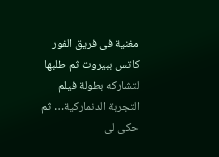مغنية فى فريق الفور كاتس ببيروت ثم طلبها لتشاركه بطولة فيلم التجربة الدنماركية… ثم حكى لى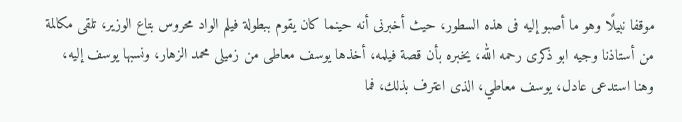موقفا نبيلًا وهو ما أصبو إليه فى هذه السطور، حيث أخبرنى أنه حينما كان يقوم ببطولة فيلم الواد محروس بتاع الوزير، تلقى مكالمة من أستاذنا وجيه ابو ذكرى رحمه الله، يخبره بأن قصة فيلمه، أخذها يوسف معاطى من زميلى محمد الزهار، ونسبها يوسف إليه، وهنا استدعى عادل، يوسف معاطي، الذى اعترف بذلك، فما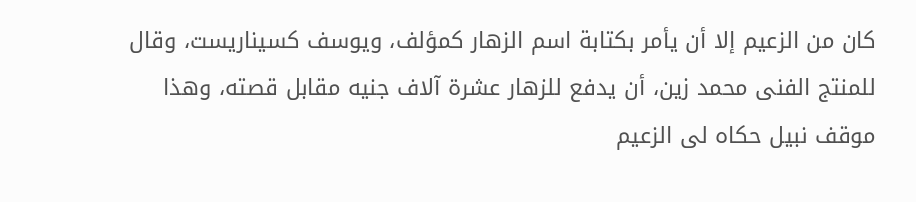كان من الزعيم إلا أن يأمر بكتابة اسم الزهار كمؤلف، ويوسف كسيناريست، وقال للمنتج الفنى محمد زين، أن يدفع للزهار عشرة آلاف جنيه مقابل قصته، وهذا موقف نبيل حكاه لى الزعيم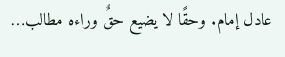عادل إمام. وحقًا لا يضيع حقٌ وراءه مطالب…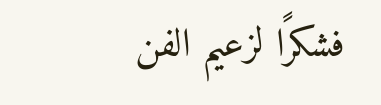فشكرًا لزعيم الفن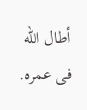أطال الله فى عمره.